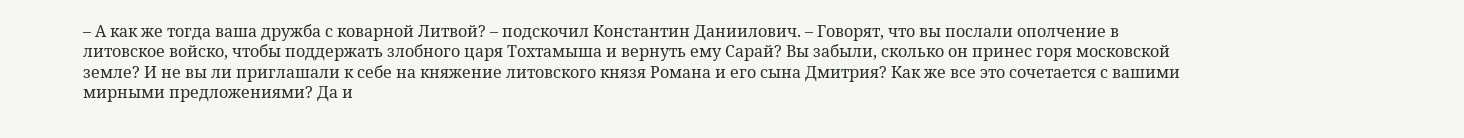– А как же тогда ваша дружба с коварной Литвой? – подскочил Константин Даниилович. – Говорят, что вы послали ополчение в литовское войско, чтобы поддержать злобного царя Тохтамыша и вернуть ему Сарай? Вы забыли, сколько он принес горя московской земле? И не вы ли приглашали к себе на княжение литовского князя Романа и его сына Дмитрия? Как же все это сочетается с вашими мирными предложениями? Да и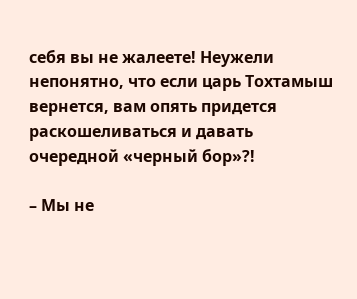себя вы не жалеете! Неужели непонятно, что если царь Тохтамыш вернется, вам опять придется раскошеливаться и давать очередной «черный бор»?!

– Мы не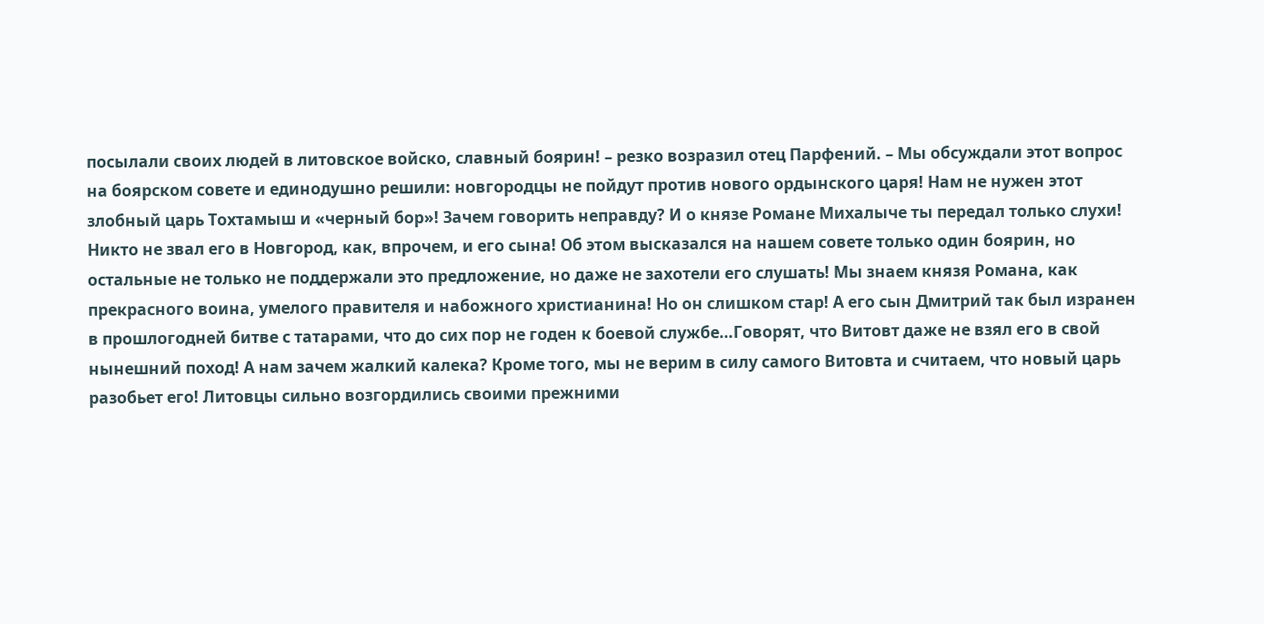посылали своих людей в литовское войско, славный боярин! – резко возразил отец Парфений. – Мы обсуждали этот вопрос на боярском совете и единодушно решили: новгородцы не пойдут против нового ордынского царя! Нам не нужен этот злобный царь Тохтамыш и «черный бор»! Зачем говорить неправду? И о князе Романе Михалыче ты передал только слухи! Никто не звал его в Новгород, как, впрочем, и его сына! Об этом высказался на нашем совете только один боярин, но остальные не только не поддержали это предложение, но даже не захотели его слушать! Мы знаем князя Романа, как прекрасного воина, умелого правителя и набожного христианина! Но он слишком стар! А его сын Дмитрий так был изранен в прошлогодней битве с татарами, что до сих пор не годен к боевой службе…Говорят, что Витовт даже не взял его в свой нынешний поход! А нам зачем жалкий калека? Кроме того, мы не верим в силу самого Витовта и считаем, что новый царь разобьет его! Литовцы сильно возгордились своими прежними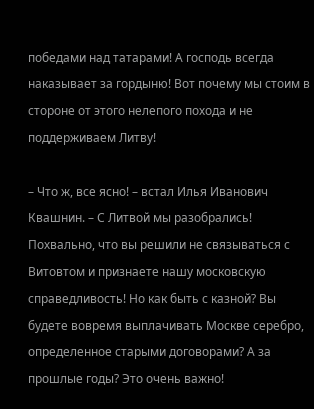победами над татарами! А господь всегда наказывает за гордыню! Вот почему мы стоим в стороне от этого нелепого похода и не поддерживаем Литву!

– Что ж, все ясно! – встал Илья Иванович Квашнин. – С Литвой мы разобрались! Похвально, что вы решили не связываться с Витовтом и признаете нашу московскую справедливость! Но как быть с казной? Вы будете вовремя выплачивать Москве серебро, определенное старыми договорами? А за прошлые годы? Это очень важно!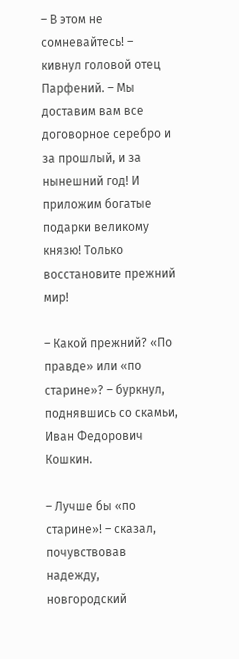– В этом не сомневайтесь! – кивнул головой отец Парфений. – Мы доставим вам все договорное серебро и за прошлый, и за нынешний год! И приложим богатые подарки великому князю! Только восстановите прежний мир!

– Какой прежний? «По правде» или «по старине»? – буркнул, поднявшись со скамьи, Иван Федорович Кошкин.

– Лучше бы «по старине»! – сказал, почувствовав надежду, новгородский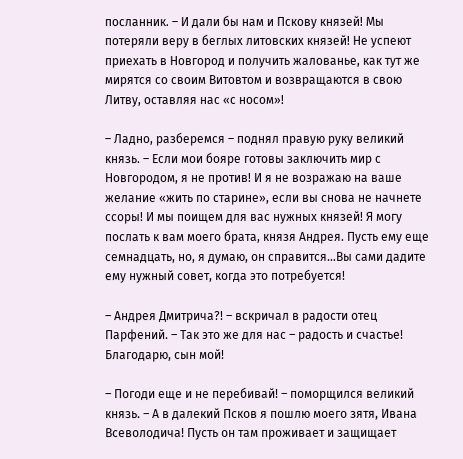посланник. – И дали бы нам и Пскову князей! Мы потеряли веру в беглых литовских князей! Не успеют приехать в Новгород и получить жалованье, как тут же мирятся со своим Витовтом и возвращаются в свою Литву, оставляя нас «с носом»!

– Ладно, разберемся – поднял правую руку великий князь. – Если мои бояре готовы заключить мир с Новгородом, я не против! И я не возражаю на ваше желание «жить по старине», если вы снова не начнете ссоры! И мы поищем для вас нужных князей! Я могу послать к вам моего брата, князя Андрея. Пусть ему еще семнадцать, но, я думаю, он справится…Вы сами дадите ему нужный совет, когда это потребуется!

– Андрея Дмитрича?! – вскричал в радости отец Парфений. – Так это же для нас – радость и счастье! Благодарю, сын мой!

– Погоди еще и не перебивай! – поморщился великий князь. – А в далекий Псков я пошлю моего зятя, Ивана Всеволодича! Пусть он там проживает и защищает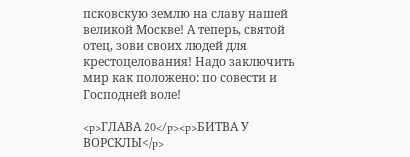псковскую землю на славу нашей великой Москве! А теперь, святой отец, зови своих людей для крестоцелования! Надо заключить мир как положено: по совести и Господней воле!

<p>ГЛАВА 20</p><p>БИТВА У ВОРСКЛЫ</p>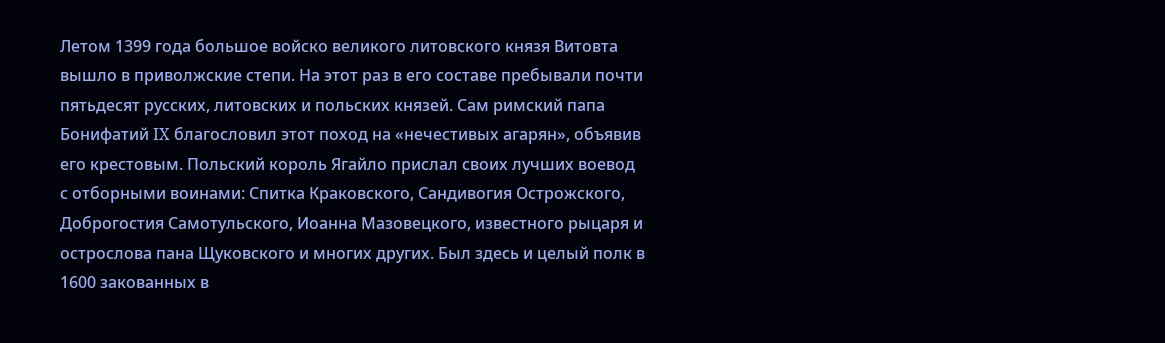Летом 1399 года большое войско великого литовского князя Витовта вышло в приволжские степи. На этот раз в его составе пребывали почти пятьдесят русских, литовских и польских князей. Сам римский папа Бонифатий IX благословил этот поход на «нечестивых агарян», объявив его крестовым. Польский король Ягайло прислал своих лучших воевод с отборными воинами: Спитка Краковского, Сандивогия Острожского, Доброгостия Самотульского, Иоанна Мазовецкого, известного рыцаря и острослова пана Щуковского и многих других. Был здесь и целый полк в 1600 закованных в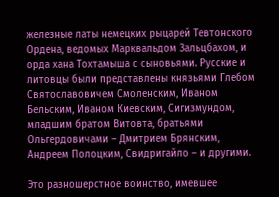железные латы немецких рыцарей Тевтонского Ордена, ведомых Марквальдом Зальцбахом, и орда хана Тохтамыша с сыновьями. Русские и литовцы были представлены князьями Глебом Святославовичем Смоленским, Иваном Бельским, Иваном Киевским, Сигизмундом, младшим братом Витовта, братьями Ольгердовичами – Дмитрием Брянским, Андреем Полоцким, Свидригайло – и другими.

Это разношерстное воинство, имевшее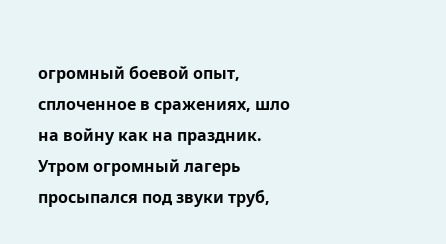огромный боевой опыт, сплоченное в сражениях, шло на войну как на праздник. Утром огромный лагерь просыпался под звуки труб,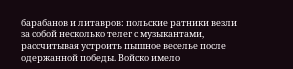барабанов и литавров: польские ратники везли за собой несколько телег с музыкантами, рассчитывая устроить пышное веселье после одержанной победы. Войско имело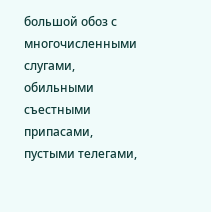большой обоз с многочисленными слугами, обильными съестными припасами, пустыми телегами,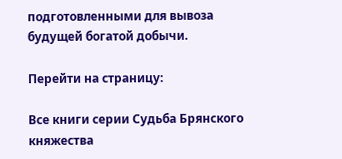подготовленными для вывоза будущей богатой добычи.

Перейти на страницу:

Все книги серии Судьба Брянского княжества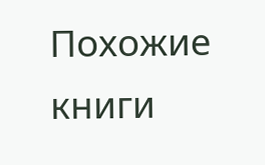Похожие книги